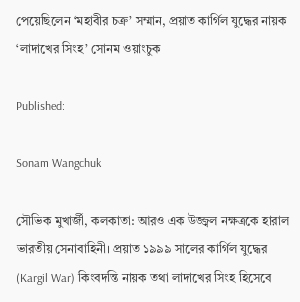পেয়েছিলেন ‘মহাবীর চক্র’ সম্মান, প্রয়াত কার্গিল যুদ্ধের নায়ক ‘লাদাখের সিংহ’ সোনম ওয়াংচুক

Published:

Sonam Wangchuk

সৌভিক মুখার্জী, কলকাতা: আরও এক উজ্জ্বল নক্ষত্রকে হারাল ভারতীয় সেনাবাহিনী। প্রয়াত ১৯৯৯ সালের কার্গিল যুদ্ধের (Kargil War) কিংবদন্তি নায়ক তথা লাদাখের সিংহ হিসেবে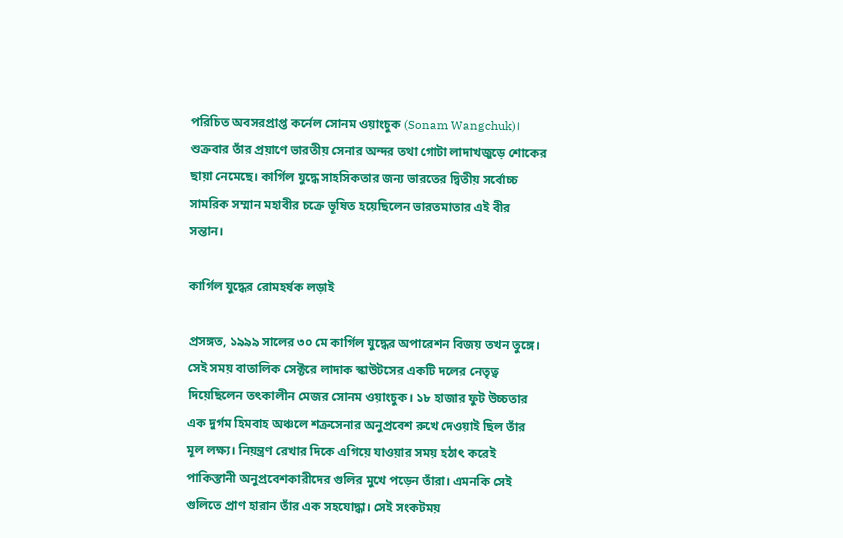পরিচিত অবসরপ্রাপ্ত কর্নেল সোনম ওয়াংচুক (Sonam Wangchuk)। শুক্রবার তাঁর প্রয়াণে ভারতীয় সেনার অন্দর তথা গোটা লাদাখজুড়ে শোকের ছায়া নেমেছে। কার্গিল যুদ্ধে সাহসিকতার জন্য ভারতের দ্বিতীয় সর্বোচ্চ সামরিক সম্মান মহাবীর চক্রে ভূষিত হয়েছিলেন ভারতমাতার এই বীর সন্তান।

কার্গিল যুদ্ধের রোমহর্ষক লড়াই

প্রসঙ্গত, ১৯৯৯ সালের ৩০ মে কার্গিল যুদ্ধের অপারেশন বিজয় তখন তুঙ্গে। সেই সময় বাতালিক সেক্টরে লাদাক স্কাউটসের একটি দলের নেতৃত্ব দিয়েছিলেন তৎকালীন মেজর সোনম ওয়াংচুক। ১৮ হাজার ফুট উচ্চতার এক দুর্গম হিমবাহ অঞ্চলে শত্রুসেনার অনুপ্রবেশ রুখে দেওয়াই ছিল তাঁর মূল লক্ষ্য। নিয়ন্ত্রণ রেখার দিকে এগিয়ে যাওয়ার সময় হঠাৎ করেই পাকিস্তানী অনুপ্রবেশকারীদের গুলির মুখে পড়েন তাঁরা। এমনকি সেই গুলিতে প্রাণ হারান তাঁর এক সহযোদ্ধা। সেই সংকটময়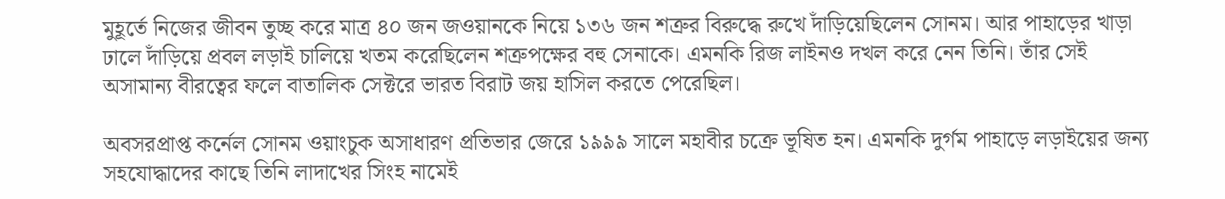মুহূর্তে নিজের জীবন তুচ্ছ করে মাত্র ৪০ জন জওয়ানকে নিয়ে ১৩৬ জন শত্রুর বিরুদ্ধে রুখে দাঁড়িয়েছিলেন সোনম। আর পাহাড়ের খাড়া ঢালে দাঁড়িয়ে প্রবল লড়াই চালিয়ে খতম করেছিলেন শত্রুপক্ষের বহু সেনাকে। এমনকি রিজ লাইনও দখল করে নেন তিনি। তাঁর সেই অসামান্য বীরত্বের ফলে বাতালিক সেক্টরে ভারত বিরাট জয় হাসিল করতে পেরেছিল।

অবসরপ্রাপ্ত কর্নেল সোনম ওয়াংচুক অসাধারণ প্রতিভার জেরে ১৯৯৯ সালে মহাবীর চক্রে ভূষিত হন। এমনকি দুর্গম পাহাড়ে লড়াইয়ের জন্য সহযোদ্ধাদের কাছে তিনি লাদাখের সিংহ নামেই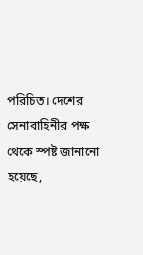পরিচিত। দেশের সেনাবাহিনীর পক্ষ থেকে স্পষ্ট জানানো হয়েছে,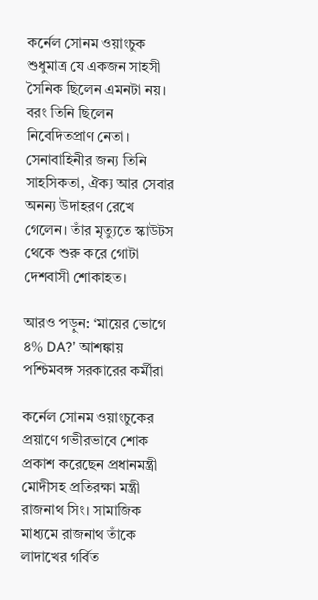কর্নেল সোনম ওয়াংচুক শুধুমাত্র যে একজন সাহসী সৈনিক ছিলেন এমনটা নয়। বরং তিনি ছিলেন নিবেদিতপ্রাণ নেতা। সেনাবাহিনীর জন্য তিনি সাহসিকতা, ঐক্য আর সেবার অনন্য উদাহরণ রেখে গেলেন। তাঁর মৃত্যুতে স্কাউটস থেকে শুরু করে গোটা দেশবাসী শোকাহত।

আরও পড়ুন: ‘মায়ের ভোগে ৪% DA?’ আশঙ্কায় পশ্চিমবঙ্গ সরকারের কর্মীরা

কর্নেল সোনম ওয়াংচুকের প্রয়াণে গভীরভাবে শোক প্রকাশ করেছেন প্রধানমন্ত্রী মোদীসহ প্রতিরক্ষা মন্ত্রী রাজনাথ সিং। সামাজিক মাধ্যমে রাজনাথ তাঁকে লাদাখের গর্বিত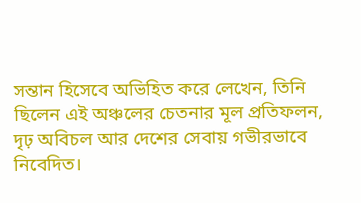সন্তান হিসেবে অভিহিত করে লেখেন, তিনি ছিলেন এই অঞ্চলের চেতনার মূল প্রতিফলন, দৃঢ় অবিচল আর দেশের সেবায় গভীরভাবে নিবেদিত।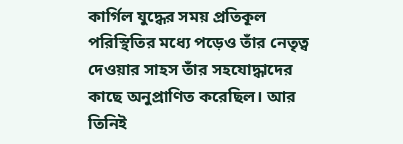কার্গিল যুদ্ধের সময় প্রতিকূল পরিস্থিতির মধ্যে পড়েও তাঁর নেতৃত্ব দেওয়ার সাহস তাঁর সহযোদ্ধাদের কাছে অনুপ্রাণিত করেছিল। আর তিনিই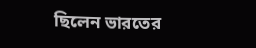ছিলেন ভারতের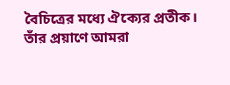বৈচিত্রের মধ্যে ঐক্যের প্রতীক। তাঁর প্রয়াণে আমরা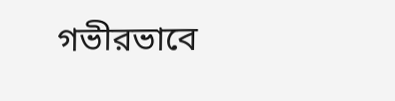গভীরভাবে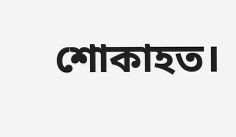শোকাহত।